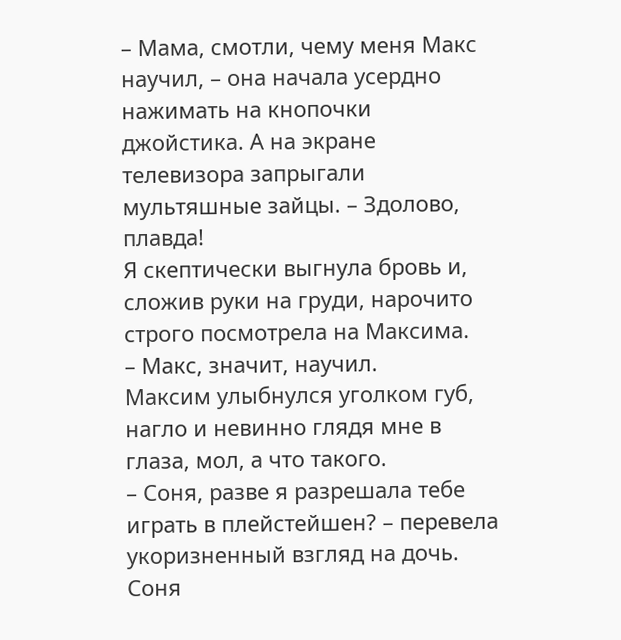– Мама, смотли, чему меня Макс научил, – она начала усердно нажимать на кнопочки джойстика. А на экране телевизора запрыгали мультяшные зайцы. – Здолово, плавда!
Я скептически выгнула бровь и, сложив руки на груди, нарочито строго посмотрела на Максима.
– Макс, значит, научил.
Максим улыбнулся уголком губ, нагло и невинно глядя мне в глаза, мол, а что такого.
– Соня, разве я разрешала тебе играть в плейстейшен? – перевела укоризненный взгляд на дочь.
Соня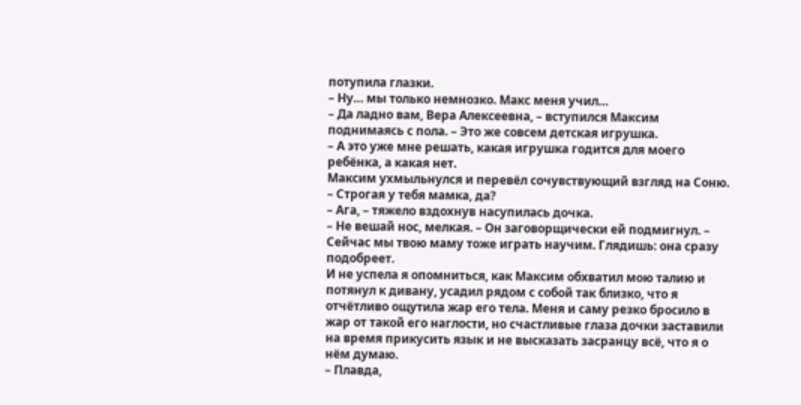потупила глазки.
– Ну… мы только немнозко. Макс меня учил…
– Да ладно вам, Вера Алексеевна, – вступился Максим поднимаясь с пола. – Это же совсем детская игрушка.
– А это уже мне решать, какая игрушка годится для моего ребёнка, а какая нет.
Максим ухмыльнулся и перевёл сочувствующий взгляд на Соню.
– Строгая у тебя мамка, да?
– Ага, – тяжело вздохнув насупилась дочка.
– Не вешай нос, мелкая. – Он заговорщически ей подмигнул. – Сейчас мы твою маму тоже играть научим. Глядишь: она сразу подобреет.
И не успела я опомниться, как Максим обхватил мою талию и потянул к дивану, усадил рядом с собой так близко, что я отчётливо ощутила жар его тела. Меня и саму резко бросило в жар от такой его наглости, но счастливые глаза дочки заставили на время прикусить язык и не высказать засранцу всё, что я о нём думаю.
– Плавда,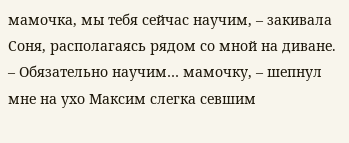мамочка, мы тебя сейчас научим, – закивала Соня, располагаясь рядом со мной на диване.
– Обязательно научим… мамочку, – шепнул мне на ухо Максим слегка севшим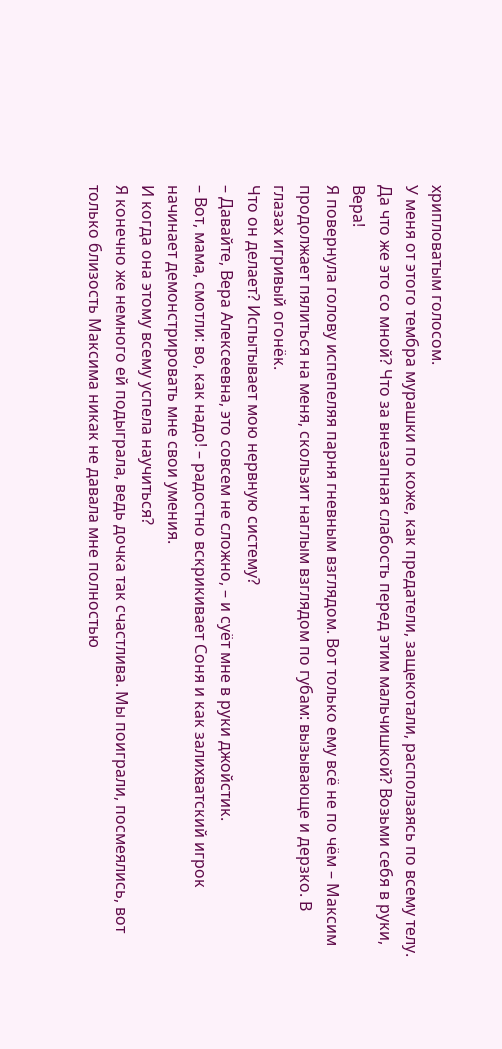хрипловатым голосом.
У меня от этого тембра мурашки по коже, как предатели, защекотали, расползаясь по всему телу.
Да что же это со мной? Что за внезапная слабость перед этим мальчишкой? Возьми себя в руки, Вера!
Я повернула голову испепеляя парня гневным взглядом. Вот только ему всё не по чём – Максим продолжает пялиться на меня, скользит наглым взглядом по губам: вызывающе и дерзко. В глазах игривый огонёк.
Что он делает? Испытывает мою нервную систему?
– Давайте, Вера Алексеевна, это совсем не сложно, – и суёт мне в руки джойстик.
– Вот, мама, смотли: во, как надо! – радостно вскрикивает Соня и как залихватский игрок начинает демонстрировать мне свои умения.
И когда она этому всему успела научиться?
Я конечно же немного ей подыграла, ведь дочка так счастлива. Мы поиграли, посмеялись, вот только близость Максима никак не давала мне полностью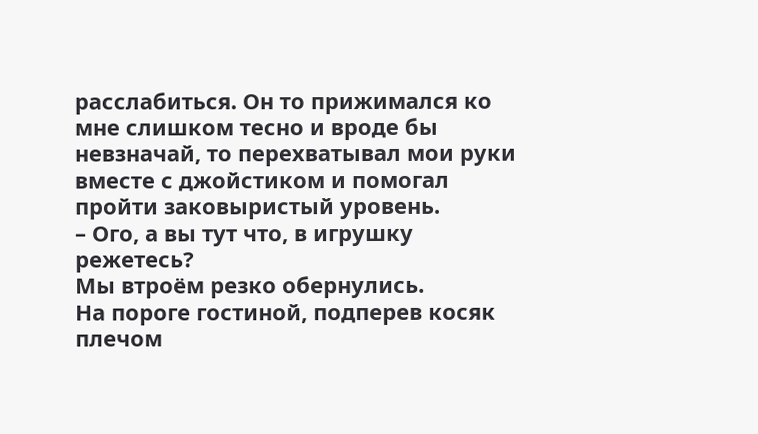расслабиться. Он то прижимался ко мне слишком тесно и вроде бы невзначай, то перехватывал мои руки вместе с джойстиком и помогал пройти заковыристый уровень.
– Ого, а вы тут что, в игрушку режетесь?
Мы втроём резко обернулись.
На пороге гостиной, подперев косяк плечом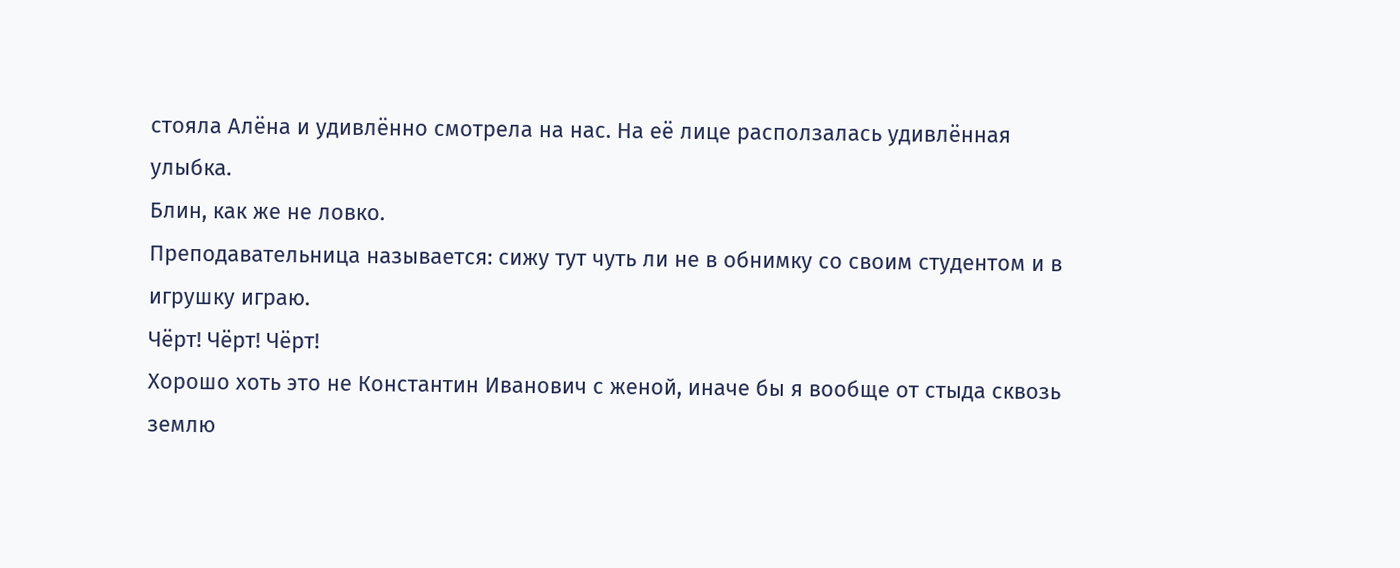стояла Алёна и удивлённо смотрела на нас. На её лице расползалась удивлённая улыбка.
Блин, как же не ловко.
Преподавательница называется: сижу тут чуть ли не в обнимку со своим студентом и в игрушку играю.
Чёрт! Чёрт! Чёрт!
Хорошо хоть это не Константин Иванович с женой, иначе бы я вообще от стыда сквозь землю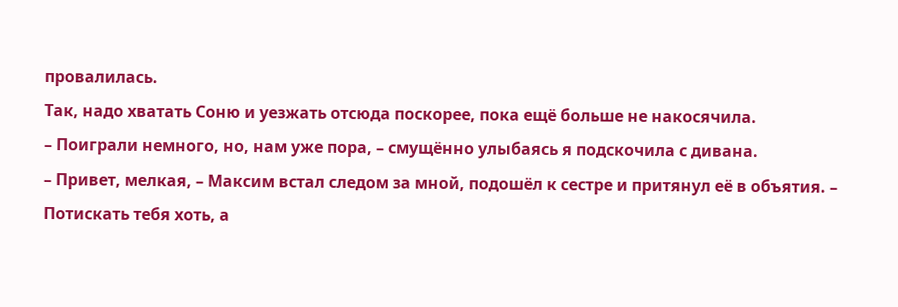провалилась.
Так, надо хватать Соню и уезжать отсюда поскорее, пока ещё больше не накосячила.
– Поиграли немного, но, нам уже пора, – смущённо улыбаясь я подскочила с дивана.
– Привет, мелкая, – Максим встал следом за мной, подошёл к сестре и притянул её в объятия. – Потискать тебя хоть, а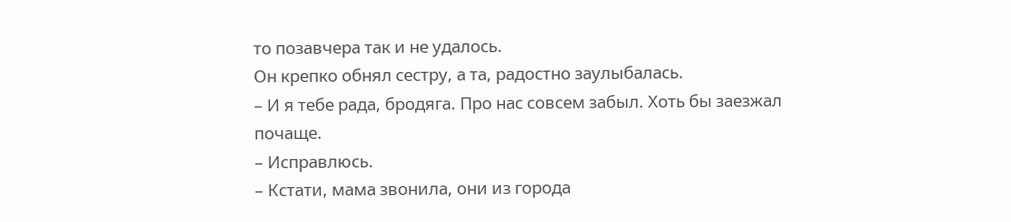то позавчера так и не удалось.
Он крепко обнял сестру, а та, радостно заулыбалась.
– И я тебе рада, бродяга. Про нас совсем забыл. Хоть бы заезжал почаще.
– Исправлюсь.
– Кстати, мама звонила, они из города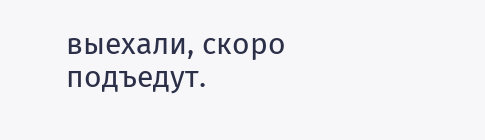выехали, скоро подъедут.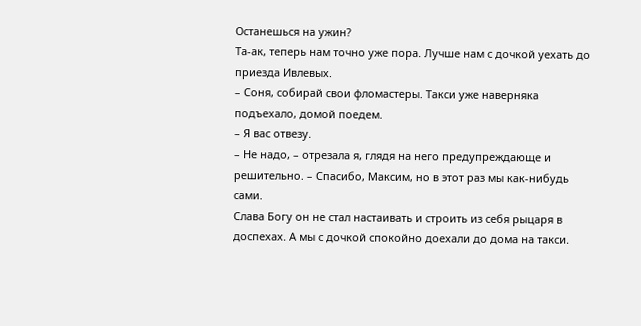Останешься на ужин?
Та-ак, теперь нам точно уже пора. Лучше нам с дочкой уехать до приезда Ивлевых.
– Соня, собирай свои фломастеры. Такси уже наверняка подъехало, домой поедем.
– Я вас отвезу.
– Не надо, – отрезала я, глядя на него предупреждающе и решительно. – Спасибо, Максим, но в этот раз мы как-нибудь сами.
Слава Богу он не стал настаивать и строить из себя рыцаря в доспехах. А мы с дочкой спокойно доехали до дома на такси.